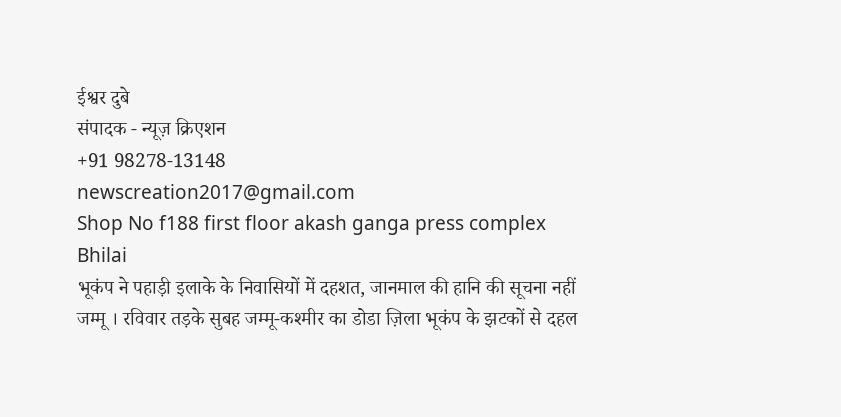ईश्वर दुबे
संपादक - न्यूज़ क्रिएशन
+91 98278-13148
newscreation2017@gmail.com
Shop No f188 first floor akash ganga press complex
Bhilai
भूकंप ने पहाड़ी इलाके के निवासियों में दहशत, जानमाल की हानि की सूचना नहीं
जम्मू । रविवार तड़के सुबह जम्मू-कश्मीर का डोडा ज़िला भूकंप के झटकों से दहल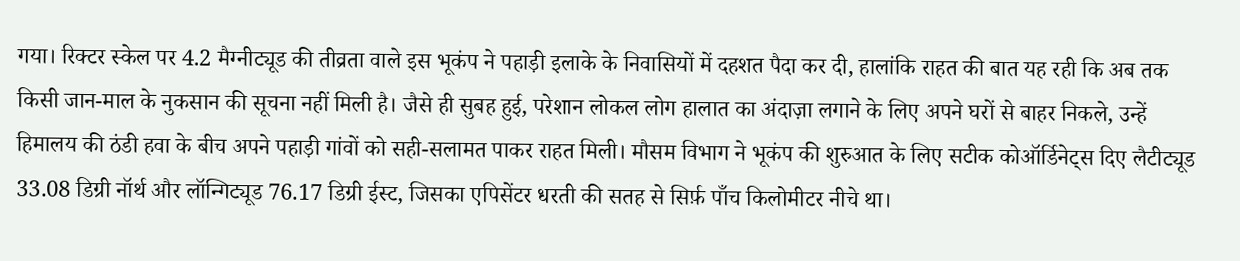गया। रिक्टर स्केल पर 4.2 मैग्नीट्यूड की तीव्रता वाले इस भूकंप ने पहाड़ी इलाके के निवासियों में दहशत पैदा कर दी, हालांकि राहत की बात यह रही कि अब तक किसी जान-माल के नुकसान की सूचना नहीं मिली है। जैसे ही सुबह हुई, परेशान लोकल लोग हालात का अंदाज़ा लगाने के लिए अपने घरों से बाहर निकले, उन्हें हिमालय की ठंडी हवा के बीच अपने पहाड़ी गांवों को सही-सलामत पाकर राहत मिली। मौसम विभाग ने भूकंप की शुरुआत के लिए सटीक कोऑर्डिनेट्स दिए लैटीट्यूड 33.08 डिग्री नॉर्थ और लॉन्गिट्यूड 76.17 डिग्री ईस्ट, जिसका एपिसेंटर धरती की सतह से सिर्फ़ पाँच किलोमीटर नीचे था।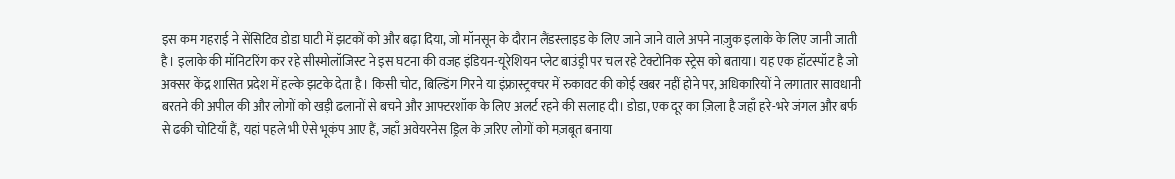इस कम गहराई ने सेंसिटिव डोडा घाटी में झटकों को और बढ़ा दिया, जो मॉनसून के दौरान लैंडस्लाइड के लिए जाने जाने वाले अपने नाज़ुक इलाके के लिए जानी जाती है। इलाके की मॉनिटरिंग कर रहे सीस्मोलॉजिस्ट ने इस घटना की वजह इंडियन-यूरेशियन प्लेट बाउंड्री पर चल रहे टेक्टोनिक स्ट्रेस को बताया। यह एक हॉटस्पॉट है जो अक्सर केंद्र शासित प्रदेश में हल्के झटके देता है। किसी चोट, बिल्डिंग गिरने या इंफ्रास्ट्रक्चर में रुकावट की कोई खबर नहीं होने पर, अधिकारियों ने लगातार सावधानी बरतने की अपील की और लोगों को खड़ी ढलानों से बचने और आफ्टरशॉक के लिए अलर्ट रहने की सलाह दी। डोडा, एक दूर का ज़िला है जहाँ हरे-भरे जंगल और बर्फ से ढकी चोटियाँ हैं, यहां पहले भी ऐसे भूकंप आए हैं, जहाँ अवेयरनेस ड्रिल के ज़रिए लोगों को मज़बूत बनाया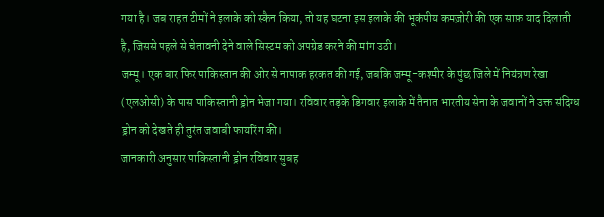गया है। जब राहत टीमों ने इलाके को स्कैन किया, तो यह घटना इस इलाके की भूकंपीय कमज़ोरी की एक साफ़ याद दिलाती है, जिससे पहले से चेतावनी देने वाले सिस्टम को अपग्रेड करने की मांग उठी।
जम्मू। एक बार फिर पाकिस्तान की ओर से नापाक हरकत की गई, जबकि जम्मू-कश्मीर के पुंछ जिले में नियंत्रण रेखा (एलओसी) के पास पाकिस्तानी ड्रोन भेजा गया। रविवार तड़के डिगवार इलाके में तैनात भारतीय सेना के जवानों ने उक्त संदिग्ध ड्रोन को देखते ही तुरंत जवाबी फायरिंग की।
जानकारी अनुसार पाकिस्तानी ड्रोन रविवार सुबह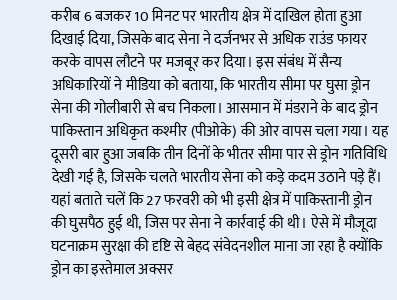करीब 6 बजकर 10 मिनट पर भारतीय क्षेत्र में दाखिल होता हुआ दिखाई दिया, जिसके बाद सेना ने दर्जनभर से अधिक राउंड फायर करके वापस लौटने पर मजबूर कर दिया। इस संबंध में सैन्य अधिकारियों ने मीडिया को बताया, कि भारतीय सीमा पर घुसा ड्रोन सेना की गोलीबारी से बच निकला। आसमान में मंडराने के बाद ड्रोन पाकिस्तान अधिकृत कश्मीर (पीओके) की ओर वापस चला गया। यह दूसरी बार हुआ जबकि तीन दिनों के भीतर सीमा पार से ड्रोन गतिविधि देखी गई है, जिसके चलते भारतीय सेना को कड़े कदम उठाने पड़े हैं। यहां बताते चलें कि 27 फरवरी को भी इसी क्षेत्र में पाकिस्तानी ड्रोन की घुसपैठ हुई थी, जिस पर सेना ने कार्रवाई की थी। ऐसे में मौजूदा घटनाक्रम सुरक्षा की दृष्टि से बेहद संवेदनशील माना जा रहा है क्योंकि ड्रोन का इस्तेमाल अक्सर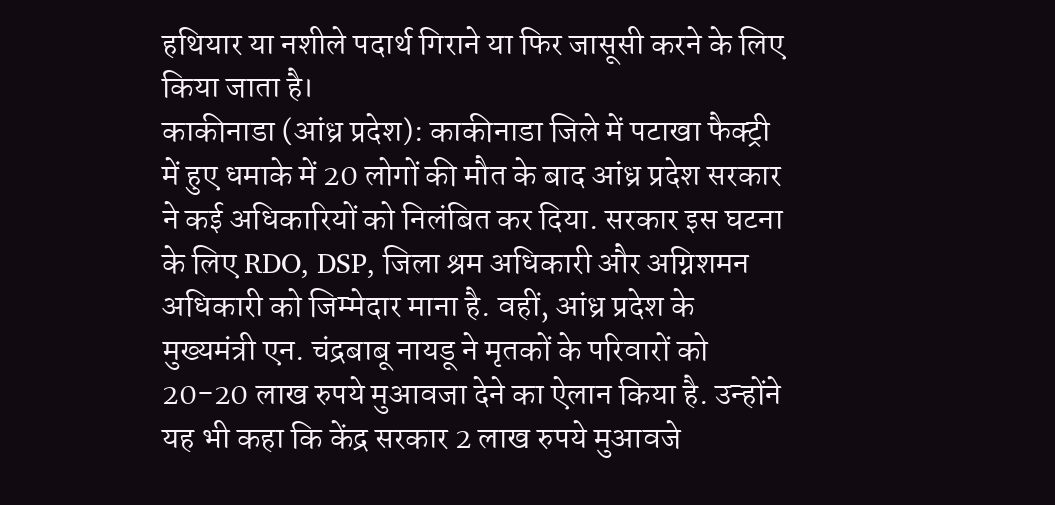हथियार या नशीले पदार्थ गिराने या फिर जासूसी करने के लिए किया जाता है।
काकीनाडा (आंध्र प्रदेश): काकीनाडा जिले में पटाखा फैक्ट्री में हुए धमाके में 20 लोगों की मौत के बाद आंध्र प्रदेश सरकार ने कई अधिकारियों को निलंबित कर दिया. सरकार इस घटना के लिए RDO, DSP, जिला श्रम अधिकारी और अग्निशमन अधिकारी को जिम्मेदार माना है. वहीं, आंध्र प्रदेश के मुख्यमंत्री एन. चंद्रबाबू नायडू ने मृतकों के परिवारों को 20-20 लाख रुपये मुआवजा देने का ऐलान किया है. उन्होंने यह भी कहा कि केंद्र सरकार 2 लाख रुपये मुआवजे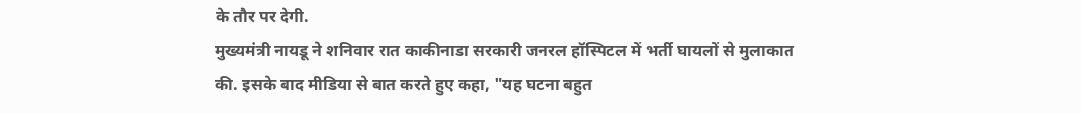के तौर पर देगी.
मुख्यमंत्री नायडू ने शनिवार रात काकीनाडा सरकारी जनरल हॉस्पिटल में भर्ती घायलों से मुलाकात की. इसके बाद मीडिया से बात करते हुए कहा, "यह घटना बहुत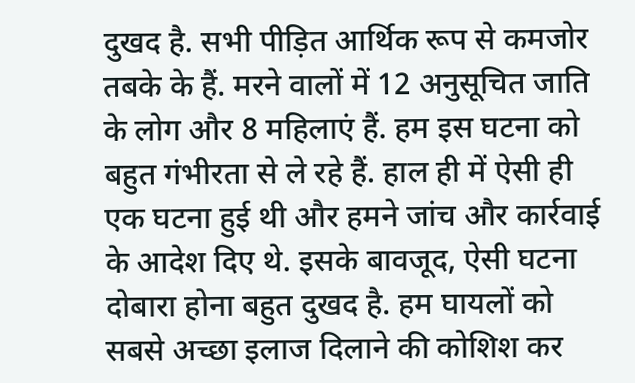दुखद है. सभी पीड़ित आर्थिक रूप से कमजोर तबके के हैं. मरने वालों में 12 अनुसूचित जाति के लोग और 8 महिलाएं हैं. हम इस घटना को बहुत गंभीरता से ले रहे हैं. हाल ही में ऐसी ही एक घटना हुई थी और हमने जांच और कार्रवाई के आदेश दिए थे. इसके बावजूद, ऐसी घटना दोबारा होना बहुत दुखद है. हम घायलों को सबसे अच्छा इलाज दिलाने की कोशिश कर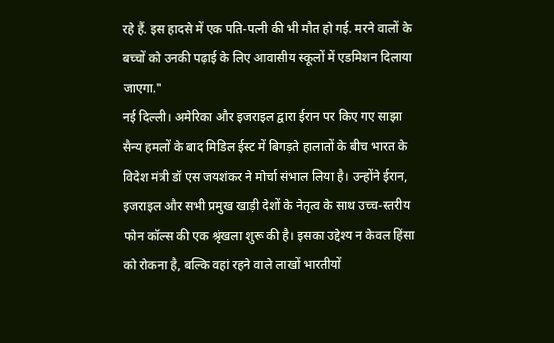रहे हैं. इस हादसे में एक पति-पत्नी की भी मौत हो गई. मरने वालों के बच्चों को उनकी पढ़ाई के लिए आवासीय स्कूलों में एडमिशन दिलाया जाएगा."
नई दिल्ली। अमेरिका और इजराइल द्वारा ईरान पर किए गए साझा सैन्य हमलों के बाद मिडिल ईस्ट में बिगड़ते हालातों के बीच भारत के विदेश मंत्री डॉ एस जयशंकर ने मोर्चा संभाल लिया है। उन्होंने ईरान, इजराइल और सभी प्रमुख खाड़ी देशों के नेतृत्व के साथ उच्च-स्तरीय फोन कॉल्स की एक श्रृंखला शुरू की है। इसका उद्देश्य न केवल हिंसा को रोकना है, बल्कि वहां रहने वाले लाखों भारतीयों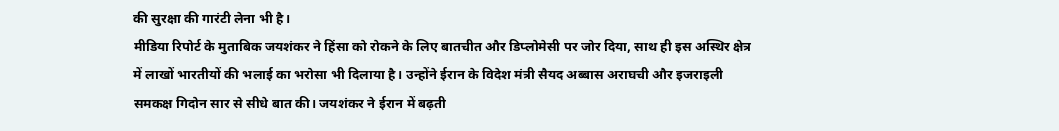की सुरक्षा की गारंटी लेना भी है।
मीडिया रिपोर्ट के मुताबिक जयशंकर ने हिंसा को रोकने के लिए बातचीत और डिप्लोमेसी पर जोर दिया, साथ ही इस अस्थिर क्षेत्र में लाखों भारतीयों की भलाई का भरोसा भी दिलाया है। उन्होंने ईरान के विदेश मंत्री सैयद अब्बास अराघची और इजराइली समकक्ष गिदोन सार से सीधे बात की। जयशंकर ने ईरान में बढ़ती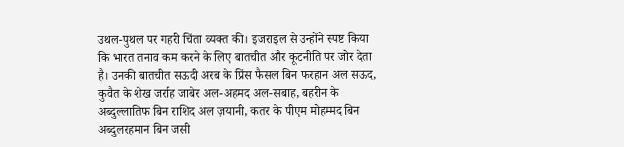उथल-पुथल पर गहरी चिंता व्यक्त की। इजराइल से उन्होंने स्पष्ट किया कि भारत तनाव कम करने के लिए बातचीत और कूटनीति पर जोर देता है। उनकी बातचीत सऊदी अरब के प्रिंस फैसल बिन फरहान अल सऊद, कुवैत के शेख जर्राह जाबेर अल-अहमद अल-सबाह, बहरीन के अब्दुल्लातिफ बिन राशिद अल ज़यानी, कतर के पीएम मोहम्मद बिन अब्दुलरहमान बिन जसी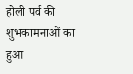होली पर्व की शुभकामनाओं का हुआ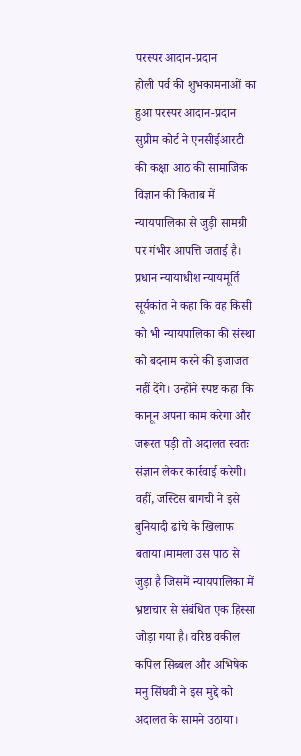परस्पर आदान-प्रदान
होली पर्व की शुभकामनाओं का हुआ परस्पर आदान-प्रदान
सुप्रीम कोर्ट ने एनसीईआरटी की कक्षा आठ की सामाजिक विज्ञान की किताब में न्यायपालिका से जुड़ी सामग्री पर गंभीर आपत्ति जताई है। प्रधान न्यायाधीश न्यायमूर्ति सूर्यकांत ने कहा कि वह किसी को भी न्यायपालिका की संस्था को बदनाम करने की इजाजत नहीं देंगे। उन्होंने स्पष्ट कहा कि कानून अपना काम करेगा और जरूरत पड़ी तो अदालत स्वतः संज्ञान लेकर कार्रवाई करेगी। वहीं, जस्टिस बागची ने इसे बुनियादी ढांचे के खिलाफ बताया।मामला उस पाठ से जुड़ा है जिसमें न्यायपालिका में भ्रष्टाचार से संबंधित एक हिस्सा जोड़ा गया है। वरिष्ठ वकील कपिल सिब्बल और अभिषेक मनु सिंघवी ने इस मुद्दे को अदालत के सामने उठाया।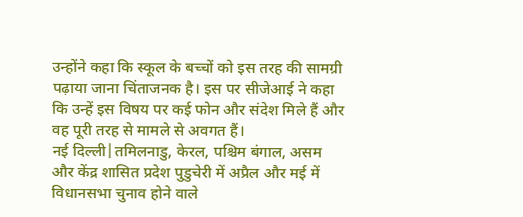उन्होंने कहा कि स्कूल के बच्चों को इस तरह की सामग्री पढ़ाया जाना चिंताजनक है। इस पर सीजेआई ने कहा कि उन्हें इस विषय पर कई फोन और संदेश मिले हैं और वह पूरी तरह से मामले से अवगत हैं।
नई दिल्ली|तमिलनाडु, केरल, पश्चिम बंगाल, असम और केंद्र शासित प्रदेश पुडुचेरी में अप्रैल और मई में विधानसभा चुनाव होने वाले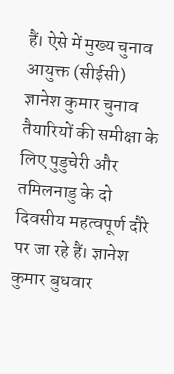हैं। ऐसे में मुख्य चुनाव आयुक्त (सीईसी) ज्ञानेश कुमार चुनाव तैयारियों की समीक्षा के लिए पुडुचेरी और तमिलनाडु के दो दिवसीय महत्वपूर्ण दौरे पर जा रहे हैं। ज्ञानेश कुमार बुधवार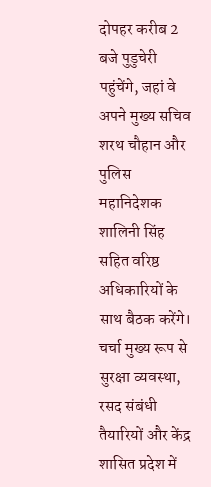दोपहर करीब 2 बजे पुडुचेरी पहुंचेंगे, जहां वे अपने मुख्य सचिव शरथ चौहान और पुलिस महानिदेशक शालिनी सिंह सहित वरिष्ठ अधिकारियों के साथ बैठक करेंगे। चर्चा मुख्य रूप से सुरक्षा व्यवस्था, रसद संबंधी तैयारियों और केंद्र शासित प्रदेश में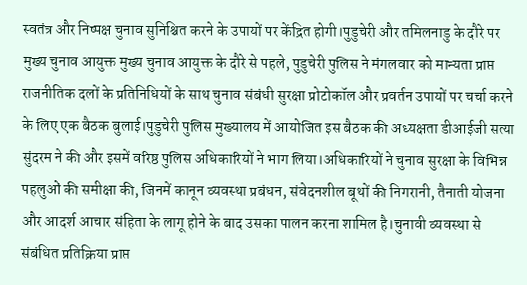स्वतंत्र और निष्पक्ष चुनाव सुनिश्चित करने के उपायों पर केंद्रित होगी।पुडुचेरी और तमिलनाडु के दौरे पर मुख्य चुनाव आयुक्त मुख्य चुनाव आयुक्त के दौरे से पहले, पुडुचेरी पुलिस ने मंगलवार को मान्यता प्राप्त राजनीतिक दलों के प्रतिनिधियों के साथ चुनाव संबंधी सुरक्षा प्रोटोकॉल और प्रवर्तन उपायों पर चर्चा करने के लिए एक बैठक बुलाई।पुडुचेरी पुलिस मुख्यालय में आयोजित इस बैठक की अध्यक्षता डीआईजी सत्या सुंदरम ने की और इसमें वरिष्ठ पुलिस अधिकारियों ने भाग लिया।अधिकारियों ने चुनाव सुरक्षा के विभिन्न पहलुओं की समीक्षा की, जिनमें कानून व्यवस्था प्रबंधन, संवेदनशील बूथों की निगरानी, तैनाती योजना और आदर्श आचार संहिता के लागू होने के बाद उसका पालन करना शामिल है।चुनावी व्यवस्था से संबंधित प्रतिक्रिया प्राप्त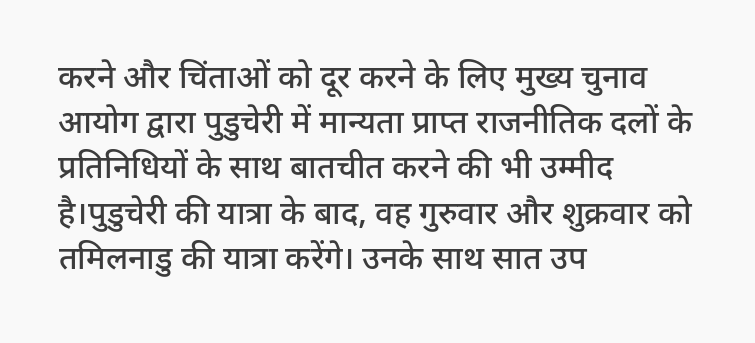करने और चिंताओं को दूर करने के लिए मुख्य चुनाव आयोग द्वारा पुडुचेरी में मान्यता प्राप्त राजनीतिक दलों के प्रतिनिधियों के साथ बातचीत करने की भी उम्मीद है।पुडुचेरी की यात्रा के बाद, वह गुरुवार और शुक्रवार को तमिलनाडु की यात्रा करेंगे। उनके साथ सात उप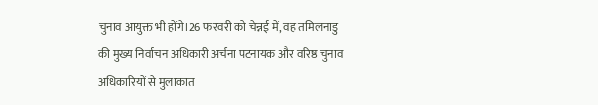चुनाव आयुक्त भी होंगे।26 फरवरी को चेन्नई में, वह तमिलनाडु की मुख्य निर्वाचन अधिकारी अर्चना पटनायक और वरिष्ठ चुनाव अधिकारियों से मुलाकात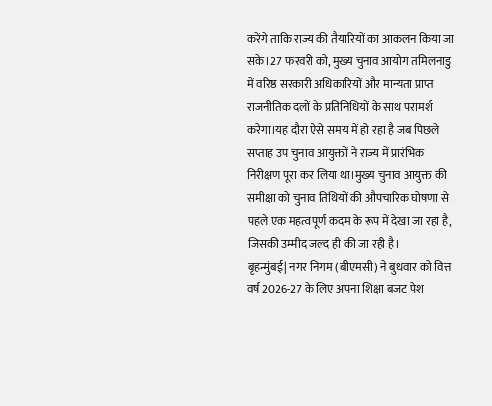करेंगे ताकि राज्य की तैयारियों का आकलन किया जा सके।27 फरवरी को, मुख्य चुनाव आयोग तमिलनाडु में वरिष्ठ सरकारी अधिकारियों और मान्यता प्राप्त राजनीतिक दलों के प्रतिनिधियों के साथ परामर्श करेगा।यह दौरा ऐसे समय में हो रहा है जब पिछले सप्ताह उप चुनाव आयुक्तों ने राज्य में प्रारंभिक निरीक्षण पूरा कर लिया था।मुख्य चुनाव आयुक्त की समीक्षा को चुनाव तिथियों की औपचारिक घोषणा से पहले एक महत्वपूर्ण कदम के रूप में देखा जा रहा है, जिसकी उम्मीद जल्द ही की जा रही है।
बृहन्मुंबई| नगर निगम (बीएमसी) ने बुधवार को वित्त वर्ष 2026-27 के लिए अपना शिक्षा बजट पेश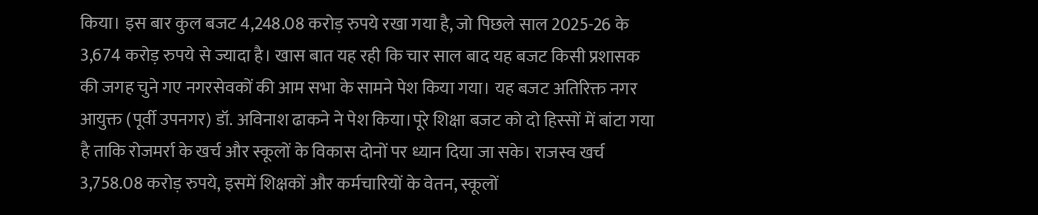किया। इस बार कुल बजट 4,248.08 करोड़ रुपये रखा गया है, जो पिछले साल 2025-26 के 3,674 करोड़ रुपये से ज्यादा है। खास बात यह रही कि चार साल बाद यह बजट किसी प्रशासक की जगह चुने गए नगरसेवकों की आम सभा के सामने पेश किया गया। यह बजट अतिरिक्त नगर आयुक्त (पूर्वी उपनगर) डॉ. अविनाश ढाकने ने पेश किया।पूरे शिक्षा बजट को दो हिस्सों में बांटा गया है ताकि रोजमर्रा के खर्च और स्कूलों के विकास दोनों पर ध्यान दिया जा सके। राजस्व खर्च 3,758.08 करोड़ रुपये, इसमें शिक्षकों और कर्मचारियों के वेतन, स्कूलों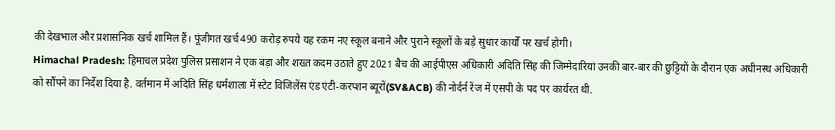की देखभाल और प्रशासनिक खर्च शामिल हैं। पूंजीगत खर्च 490 करोड़ रुपये यह रकम नए स्कूल बनाने और पुराने स्कूलों के बड़े सुधार कार्यों पर खर्च होगी।
Himachal Pradesh: हिमाचल प्रदेश पुलिस प्रसाशन ने एक बड़ा और शख्त कदम उठाते हुए 2021 बैच की आईपीएस अधिकारी अदिति सिंह की जिम्मेदारियां उनकी बार-बार की छुट्टियों के दौरान एक अधीनस्थ अधिकारी को सौंपने का निर्देश दिया है. वर्तमान में अदिति सिंह धर्मशाला में स्टेट विजिलेंस एंड एंटी-करप्शन ब्यूरों(SV&ACB) की नोर्दर्न रेंज में एसपी के पद पर कार्यरत थी.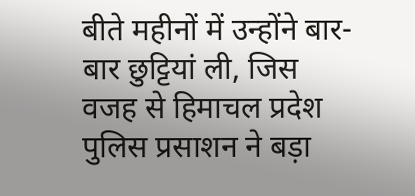बीते महीनों में उन्होंने बार-बार छुट्टियां ली, जिस वजह से हिमाचल प्रदेश पुलिस प्रसाशन ने बड़ा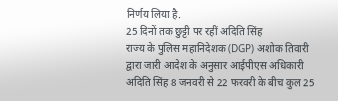निर्णय लिया है.
25 दिनों तक छुट्टी पर रहीं अदिति सिंह
राज्य के पुलिस महानिदेशक (DGP) अशोक तिवारी द्वारा जारी आदेश के अनुसार आईपीएस अधिकारी अदिति सिंह 8 जनवरी से 22 फरवरी के बीच कुल 25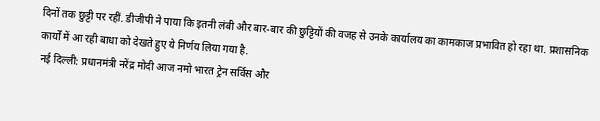दिनों तक छुट्टी पर रहीं. डीजीपी ने पाया कि इतनी लंबी और बार-बार की छुट्टियों की वजह से उनके कार्यालय का कामकाज प्रभावित हो रहा था. प्रशासनिक कार्यों में आ रही बाधा को देखते हुए ये निर्णय लिया गया है.
नई दिल्ली: प्रधानमंत्री नरेंद्र मोदी आज नमो भारत ट्रेन सर्विस और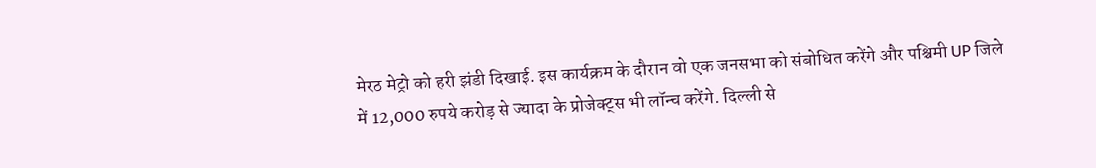मेरठ मेट्रो को हरी झंडी दिखाई. इस कार्यक्रम के दौरान वो एक जनसभा को संबोधित करेंगे और पश्चिमी UP जिले में 12,000 रुपये करोड़ से ज्यादा के प्रोजेक्ट्स भी लॉन्च करेंगे. दिल्ली से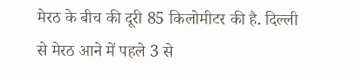मेरठ के बीच की दूरी 85 किलोमीटर की है. दिल्ली से मेरठ आने में पहले 3 से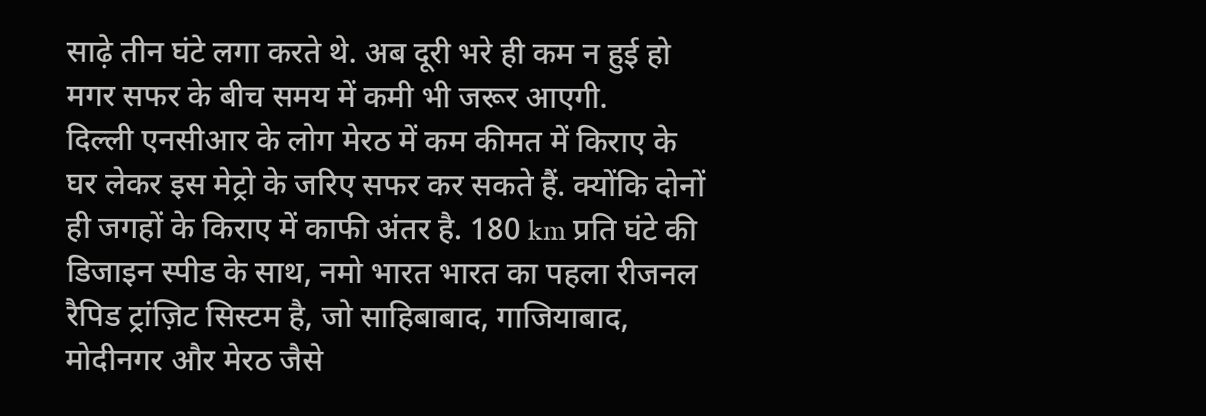साढ़े तीन घंटे लगा करते थे. अब दूरी भरे ही कम न हुई हो मगर सफर के बीच समय में कमी भी जरूर आएगी.
दिल्ली एनसीआर के लोग मेरठ में कम कीमत में किराए के घर लेकर इस मेट्रो के जरिए सफर कर सकते हैं. क्योंकि दोनों ही जगहों के किराए में काफी अंतर है. 180 km प्रति घंटे की डिजाइन स्पीड के साथ, नमो भारत भारत का पहला रीजनल रैपिड ट्रांज़िट सिस्टम है, जो साहिबाबाद, गाजियाबाद, मोदीनगर और मेरठ जैसे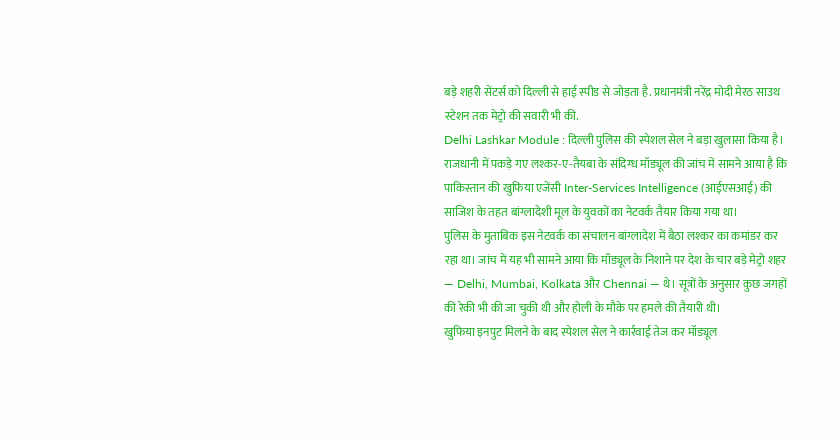बड़े शहरी सेंटर्स को दिल्ली से हाई स्पीड से जोड़ता है. प्रधानमंत्री नरेंद्र मोदी मेरठ साउथ स्टेशन तक मेट्रो की सवारी भी की.
Delhi Lashkar Module : दिल्ली पुलिस की स्पेशल सेल ने बड़ा खुलासा किया है। राजधानी में पकड़े गए लश्कर-ए-तैयबा के संदिग्ध मॉड्यूल की जांच में सामने आया है कि पाकिस्तान की खुफिया एजेंसी Inter-Services Intelligence (आईएसआई) की साजिश के तहत बांग्लादेशी मूल के युवकों का नेटवर्क तैयार किया गया था।
पुलिस के मुताबिक इस नेटवर्क का संचालन बांग्लादेश में बैठा लश्कर का कमांडर कर रहा था। जांच में यह भी सामने आया कि मॉड्यूल के निशाने पर देश के चार बड़े मेट्रो शहर — Delhi, Mumbai, Kolkata और Chennai — थे। सूत्रों के अनुसार कुछ जगहों की रेकी भी की जा चुकी थी और होली के मौके पर हमले की तैयारी थी।
खुफिया इनपुट मिलने के बाद स्पेशल सेल ने कार्रवाई तेज कर मॉड्यूल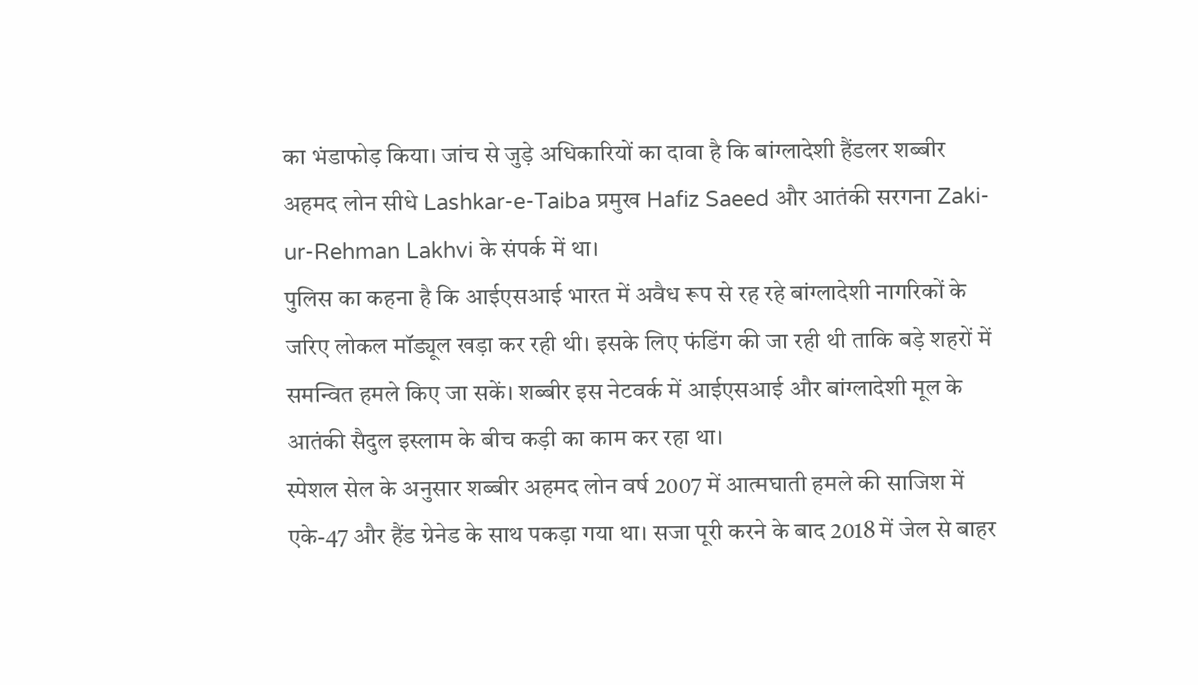का भंडाफोड़ किया। जांच से जुड़े अधिकारियों का दावा है कि बांग्लादेशी हैंडलर शब्बीर अहमद लोन सीधे Lashkar-e-Taiba प्रमुख Hafiz Saeed और आतंकी सरगना Zaki-ur-Rehman Lakhvi के संपर्क में था।
पुलिस का कहना है कि आईएसआई भारत में अवैध रूप से रह रहे बांग्लादेशी नागरिकों के जरिए लोकल मॉड्यूल खड़ा कर रही थी। इसके लिए फंडिंग की जा रही थी ताकि बड़े शहरों में समन्वित हमले किए जा सकें। शब्बीर इस नेटवर्क में आईएसआई और बांग्लादेशी मूल के आतंकी सैदुल इस्लाम के बीच कड़ी का काम कर रहा था।
स्पेशल सेल के अनुसार शब्बीर अहमद लोन वर्ष 2007 में आत्मघाती हमले की साजिश में एके-47 और हैंड ग्रेनेड के साथ पकड़ा गया था। सजा पूरी करने के बाद 2018 में जेल से बाहर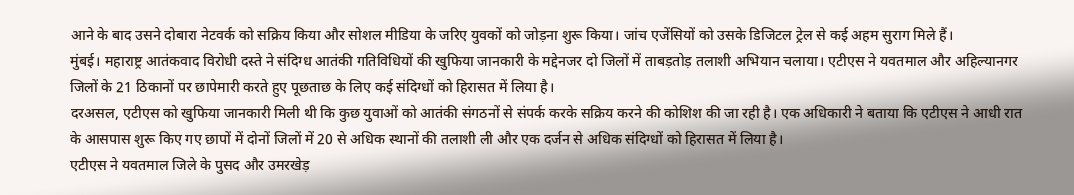आने के बाद उसने दोबारा नेटवर्क को सक्रिय किया और सोशल मीडिया के जरिए युवकों को जोड़ना शुरू किया। जांच एजेंसियों को उसके डिजिटल ट्रेल से कई अहम सुराग मिले हैं।
मुंबई। महाराष्ट्र आतंकवाद विरोधी दस्ते ने संदिग्ध आतंकी गतिविधियों की खुफिया जानकारी के मद्देनजर दो जिलों में ताबड़तोड़ तलाशी अभियान चलाया। एटीएस ने यवतमाल और अहिल्यानगर जिलों के 21 ठिकानों पर छापेमारी करते हुए पूछताछ के लिए कई संदिग्धों को हिरासत में लिया है।
दरअसल, एटीएस को खुफिया जानकारी मिली थी कि कुछ युवाओं को आतंकी संगठनों से संपर्क करके सक्रिय करने की कोशिश की जा रही है। एक अधिकारी ने बताया कि एटीएस ने आधी रात के आसपास शुरू किए गए छापों में दोनों जिलों में 20 से अधिक स्थानों की तलाशी ली और एक दर्जन से अधिक संदिग्धों को हिरासत में लिया है।
एटीएस ने यवतमाल जिले के पुसद और उमरखेड़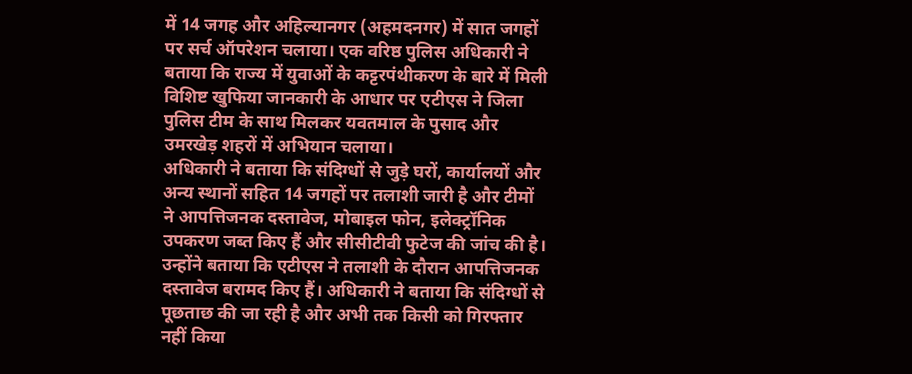में 14 जगह और अहिल्यानगर (अहमदनगर) में सात जगहों पर सर्च ऑपरेशन चलाया। एक वरिष्ठ पुलिस अधिकारी ने बताया कि राज्य में युवाओं के कट्टरपंथीकरण के बारे में मिली विशिष्ट खुफिया जानकारी के आधार पर एटीएस ने जिला पुलिस टीम के साथ मिलकर यवतमाल के पुसाद और उमरखेड़ शहरों में अभियान चलाया।
अधिकारी ने बताया कि संदिग्धों से जुड़े घरों, कार्यालयों और अन्य स्थानों सहित 14 जगहों पर तलाशी जारी है और टीमों ने आपत्तिजनक दस्तावेज, मोबाइल फोन, इलेक्ट्रॉनिक उपकरण जब्त किए हैं और सीसीटीवी फुटेज की जांच की है।
उन्होंने बताया कि एटीएस ने तलाशी के दौरान आपत्तिजनक दस्तावेज बरामद किए हैं। अधिकारी ने बताया कि संदिग्धों से पूछताछ की जा रही है और अभी तक किसी को गिरफ्तार नहीं किया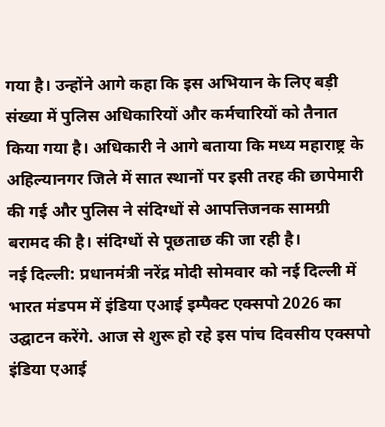गया है। उन्होंने आगे कहा कि इस अभियान के लिए बड़ी संख्या में पुलिस अधिकारियों और कर्मचारियों को तैनात किया गया है। अधिकारी ने आगे बताया कि मध्य महाराष्ट्र के अहिल्यानगर जिले में सात स्थानों पर इसी तरह की छापेमारी की गई और पुलिस ने संदिग्धों से आपत्तिजनक सामग्री बरामद की है। संदिग्धों से पूछताछ की जा रही है।
नई दिल्ली: प्रधानमंत्री नरेंद्र मोदी सोमवार को नई दिल्ली में भारत मंडपम में इंडिया एआई इम्पैक्ट एक्सपो 2026 का उद्घाटन करेंगे. आज से शुरू हो रहे इस पांच दिवसीय एक्सपो इंडिया एआई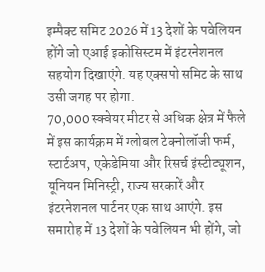इम्पैक्ट समिट 2026 में 13 देशों के पवेलियन होंगे जो एआई इकोसिस्टम में इंटरनेशनल सहयोग दिखाएंगे. यह एक्सपो समिट के साथ उसी जगह पर होगा.
70,000 स्क्वेयर मीटर से अधिक क्षेत्र में फैले में इस कार्यक्रम में ग्लोबल टेक्नोलॉजी फर्म, स्टार्टअप, एकेडेमिया और रिसर्च इंस्टीट्यूशन, यूनियन मिनिस्ट्री, राज्य सरकारें और इंटरनेशनल पार्टनर एक साथ आएंगे. इस समारोह में 13 देशों के पवेलियन भी होंगे, जो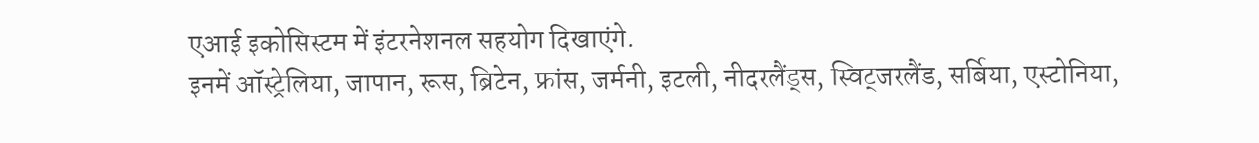एआई इकोसिस्टम में इंटरनेशनल सहयोग दिखाएंगे.
इनमें ऑस्ट्रेलिया, जापान, रूस, ब्रिटेन, फ्रांस, जर्मनी, इटली, नीदरलैंड्स, स्विट्जरलैंड, सर्बिया, एस्टोनिया,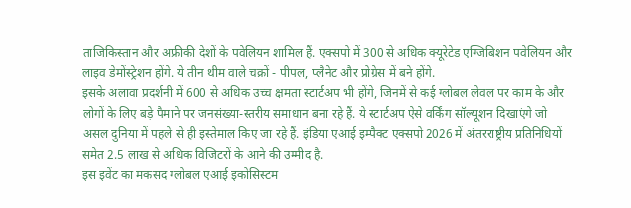ताजिकिस्तान और अफ्रीकी देशों के पवेलियन शामिल हैं. एक्सपो में 300 से अधिक क्यूरेटेड एग्जिबिशन पवेलियन और लाइव डेमोंस्ट्रेशन होंगे. ये तीन थीम वाले चक्रों - पीपल, प्लैनेट और प्रोग्रेस में बने होंगे.
इसके अलावा प्रदर्शनी में 600 से अधिक उच्च क्षमता स्टार्टअप भी होंगे, जिनमें से कई ग्लोबल लेवल पर काम के और लोगों के लिए बड़े पैमाने पर जनसंख्या-स्तरीय समाधान बना रहे हैं. ये स्टार्टअप ऐसे वर्किंग सॉल्यूशन दिखाएंगे जो असल दुनिया में पहले से ही इस्तेमाल किए जा रहे हैं. इंडिया एआई इम्पैक्ट एक्सपो 2026 में अंतरराष्ट्रीय प्रतिनिधियों समेत 2.5 लाख से अधिक विजिटरों के आने की उम्मीद है.
इस इवेंट का मकसद ग्लोबल एआई इकोसिस्टम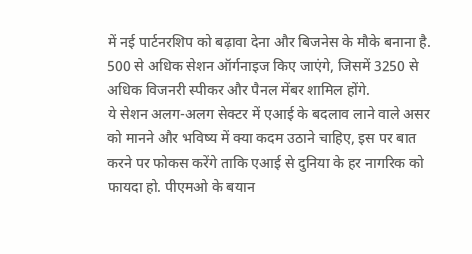में नई पार्टनरशिप को बढ़ावा देना और बिजनेस के मौके बनाना है. 500 से अधिक सेशन ऑर्गनाइज किए जाएंगे, जिसमें 3250 से अधिक विजनरी स्पीकर और पैनल मेंबर शामिल होंगे.
ये सेशन अलग-अलग सेक्टर में एआई के बदलाव लाने वाले असर को मानने और भविष्य में क्या कदम उठाने चाहिए, इस पर बात करने पर फोकस करेंगे ताकि एआई से दुनिया के हर नागरिक को फायदा हो. पीएमओ के बयान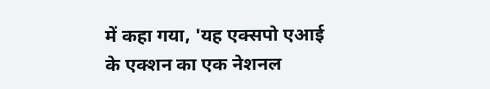में कहा गया, 'यह एक्सपो एआई के एक्शन का एक नेशनल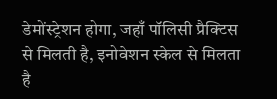डेमोंस्ट्रेशन होगा, जहाँ पॉलिसी प्रैक्टिस से मिलती है, इनोवेशन स्केल से मिलता है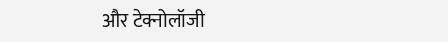और टेक्नोलॉजी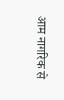आम नागरिक से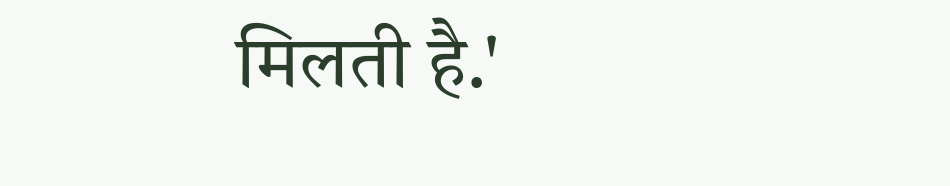मिलती है.'